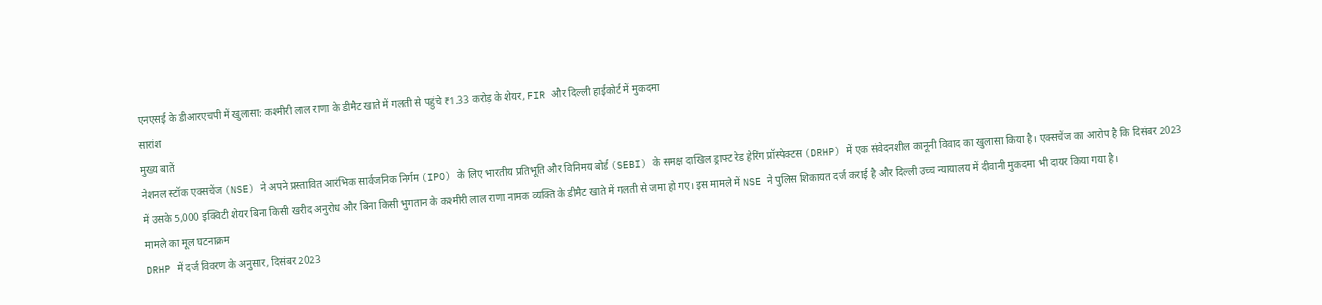एनएसई के डीआरएचपी में खुलासा: कश्मीरी लाल राणा के डीमैट खाते में गलती से पहुंचे ₹1.33 करोड़ के शेयर, FIR और दिल्ली हाईकोर्ट में मुकदमा
सारांश
मुख्य बातें
नेशनल स्टॉक एक्सचेंज (NSE) ने अपने प्रस्तावित आरंभिक सार्वजनिक निर्गम (IPO) के लिए भारतीय प्रतिभूति और विनिमय बोर्ड (SEBI) के समक्ष दाखिल ड्राफ्ट रेड हेरिंग प्रॉस्पेक्टस (DRHP) में एक संवेदनशील कानूनी विवाद का खुलासा किया है। एक्सचेंज का आरोप है कि दिसंबर 2023 में उसके 5,000 इक्विटी शेयर बिना किसी खरीद अनुरोध और बिना किसी भुगतान के कश्मीरी लाल राणा नामक व्यक्ति के डीमैट खाते में गलती से जमा हो गए। इस मामले में NSE ने पुलिस शिकायत दर्ज कराई है और दिल्ली उच्च न्यायालय में दीवानी मुकदमा भी दायर किया गया है।
मामले का मूल घटनाक्रम
DRHP में दर्ज विवरण के अनुसार, दिसंबर 2023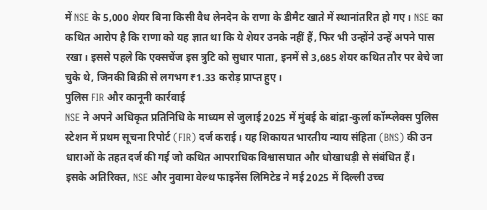में NSE के 5,000 शेयर बिना किसी वैध लेनदेन के राणा के डीमैट खाते में स्थानांतरित हो गए। NSE का कथित आरोप है कि राणा को यह ज्ञात था कि ये शेयर उनके नहीं हैं, फिर भी उन्होंने उन्हें अपने पास रखा। इससे पहले कि एक्सचेंज इस त्रुटि को सुधार पाता, इनमें से 3,685 शेयर कथित तौर पर बेचे जा चुके थे, जिनकी बिक्री से लगभग ₹1.33 करोड़ प्राप्त हुए।
पुलिस FIR और कानूनी कार्रवाई
NSE ने अपने अधिकृत प्रतिनिधि के माध्यम से जुलाई 2025 में मुंबई के बांद्रा-कुर्ला कॉम्प्लेक्स पुलिस स्टेशन में प्रथम सूचना रिपोर्ट (FIR) दर्ज कराई। यह शिकायत भारतीय न्याय संहिता (BNS) की उन धाराओं के तहत दर्ज की गई जो कथित आपराधिक विश्वासघात और धोखाधड़ी से संबंधित हैं।
इसके अतिरिक्त, NSE और नुवामा वेल्थ फाइनेंस लिमिटेड ने मई 2025 में दिल्ली उच्च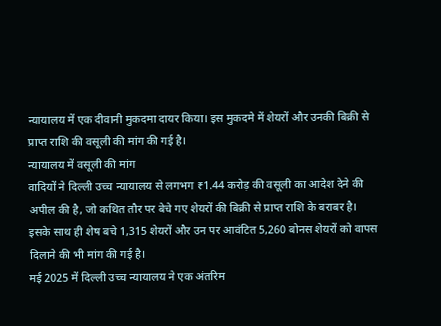न्यायालय में एक दीवानी मुकदमा दायर किया। इस मुकदमे में शेयरों और उनकी बिक्री से प्राप्त राशि की वसूली की मांग की गई है।
न्यायालय में वसूली की मांग
वादियों ने दिल्ली उच्च न्यायालय से लगभग ₹1.44 करोड़ की वसूली का आदेश देने की अपील की है, जो कथित तौर पर बेचे गए शेयरों की बिक्री से प्राप्त राशि के बराबर है। इसके साथ ही शेष बचे 1,315 शेयरों और उन पर आवंटित 5,260 बोनस शेयरों को वापस दिलाने की भी मांग की गई है।
मई 2025 में दिल्ली उच्च न्यायालय ने एक अंतरिम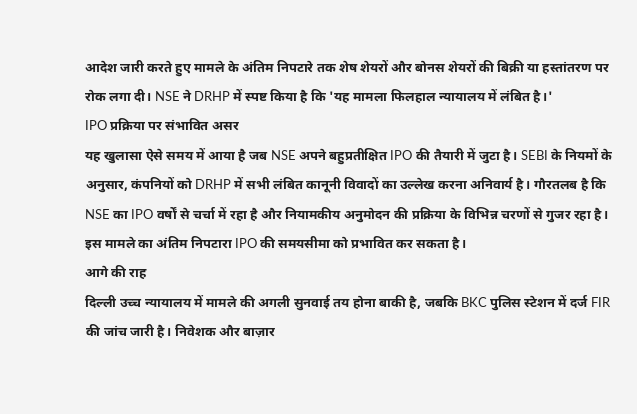आदेश जारी करते हुए मामले के अंतिम निपटारे तक शेष शेयरों और बोनस शेयरों की बिक्री या हस्तांतरण पर रोक लगा दी। NSE ने DRHP में स्पष्ट किया है कि 'यह मामला फिलहाल न्यायालय में लंबित है।'
IPO प्रक्रिया पर संभावित असर
यह खुलासा ऐसे समय में आया है जब NSE अपने बहुप्रतीक्षित IPO की तैयारी में जुटा है। SEBI के नियमों के अनुसार, कंपनियों को DRHP में सभी लंबित कानूनी विवादों का उल्लेख करना अनिवार्य है। गौरतलब है कि NSE का IPO वर्षों से चर्चा में रहा है और नियामकीय अनुमोदन की प्रक्रिया के विभिन्न चरणों से गुजर रहा है। इस मामले का अंतिम निपटारा IPO की समयसीमा को प्रभावित कर सकता है।
आगे की राह
दिल्ली उच्च न्यायालय में मामले की अगली सुनवाई तय होना बाकी है, जबकि BKC पुलिस स्टेशन में दर्ज FIR की जांच जारी है। निवेशक और बाज़ार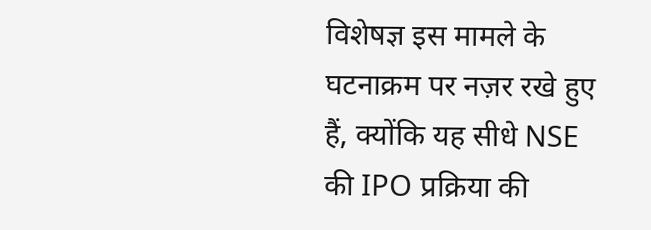विशेषज्ञ इस मामले के घटनाक्रम पर नज़र रखे हुए हैं, क्योंकि यह सीधे NSE की IPO प्रक्रिया की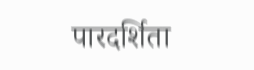पारदर्शिता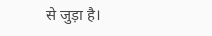से जुड़ा है।